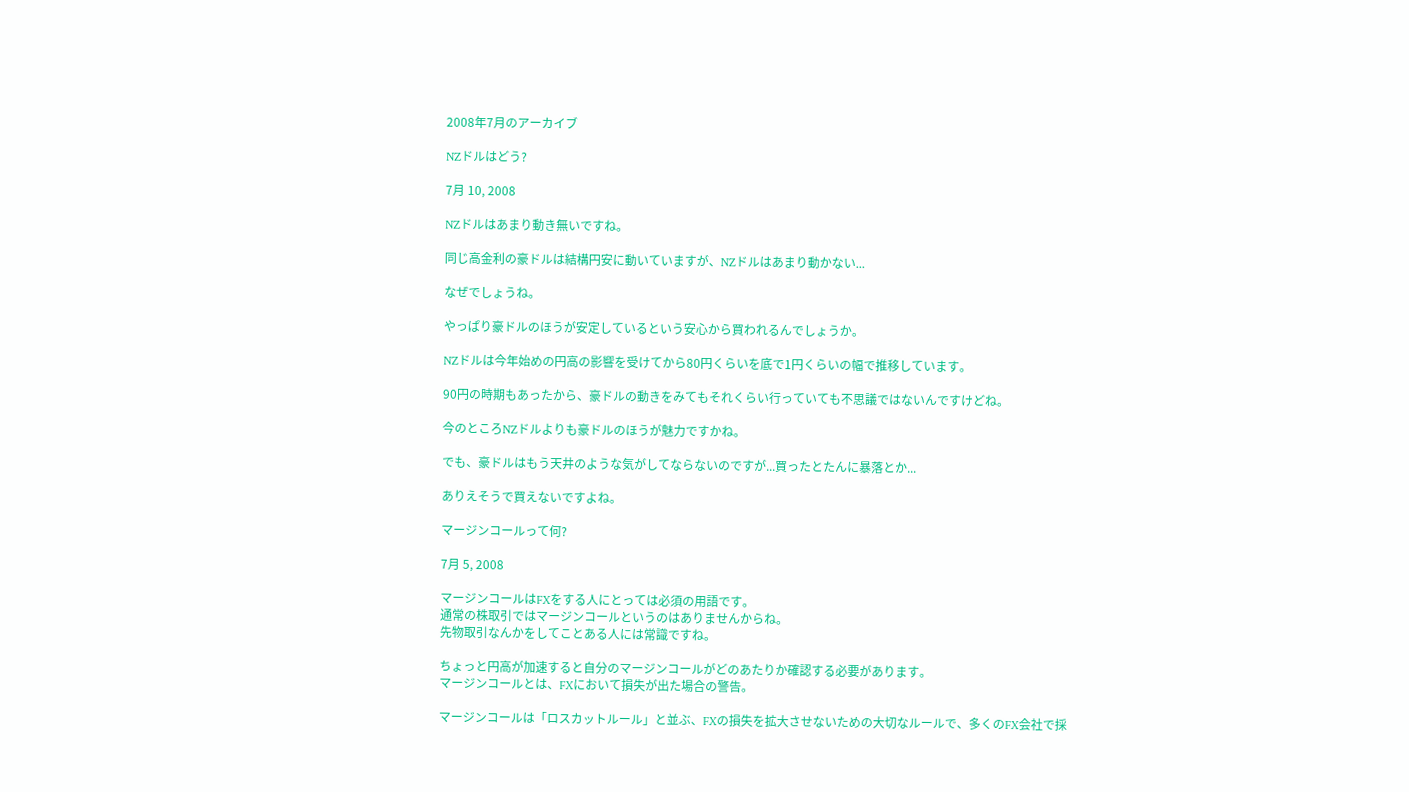2008年7月のアーカイブ

NZドルはどう?

7月 10, 2008

NZドルはあまり動き無いですね。

同じ高金利の豪ドルは結構円安に動いていますが、NZドルはあまり動かない...

なぜでしょうね。

やっぱり豪ドルのほうが安定しているという安心から買われるんでしょうか。

NZドルは今年始めの円高の影響を受けてから80円くらいを底で1円くらいの幅で推移しています。

90円の時期もあったから、豪ドルの動きをみてもそれくらい行っていても不思議ではないんですけどね。

今のところNZドルよりも豪ドルのほうが魅力ですかね。

でも、豪ドルはもう天井のような気がしてならないのですが...買ったとたんに暴落とか...

ありえそうで買えないですよね。

マージンコールって何?

7月 5, 2008

マージンコールはFXをする人にとっては必須の用語です。
通常の株取引ではマージンコールというのはありませんからね。
先物取引なんかをしてことある人には常識ですね。

ちょっと円高が加速すると自分のマージンコールがどのあたりか確認する必要があります。
マージンコールとは、FXにおいて損失が出た場合の警告。

マージンコールは「ロスカットルール」と並ぶ、FXの損失を拡大させないための大切なルールで、多くのFX会社で採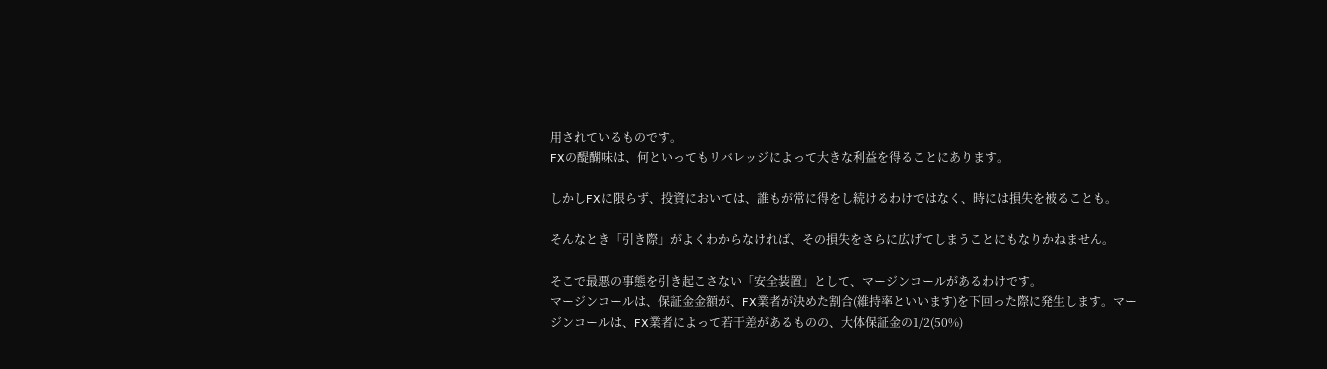用されているものです。
FXの醍醐味は、何といってもリバレッジによって大きな利益を得ることにあります。

しかしFXに限らず、投資においては、誰もが常に得をし続けるわけではなく、時には損失を被ることも。

そんなとき「引き際」がよくわからなければ、その損失をさらに広げてしまうことにもなりかねません。

そこで最悪の事態を引き起こさない「安全装置」として、マージンコールがあるわけです。
マージンコールは、保証金金額が、FX業者が決めた割合(維持率といいます)を下回った際に発生します。マージンコールは、FX業者によって若干差があるものの、大体保証金の1/2(50%)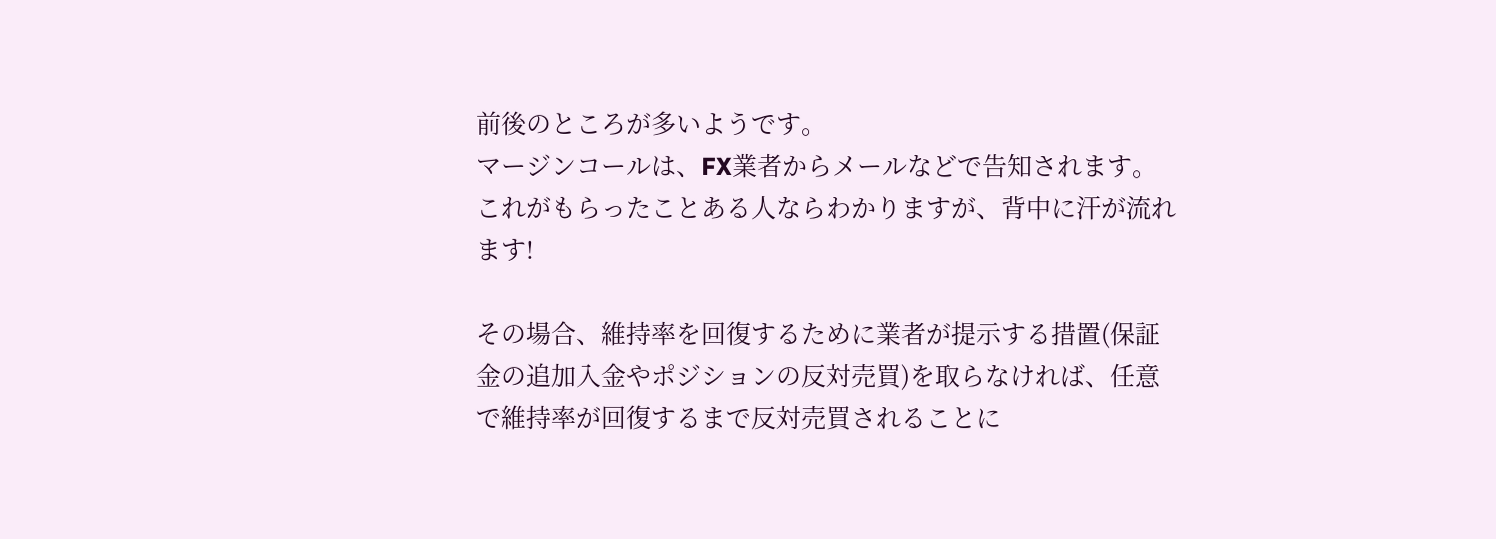前後のところが多いようです。
マージンコールは、FX業者からメールなどで告知されます。
これがもらったことある人ならわかりますが、背中に汗が流れます!

その場合、維持率を回復するために業者が提示する措置(保証金の追加入金やポジションの反対売買)を取らなければ、任意で維持率が回復するまで反対売買されることに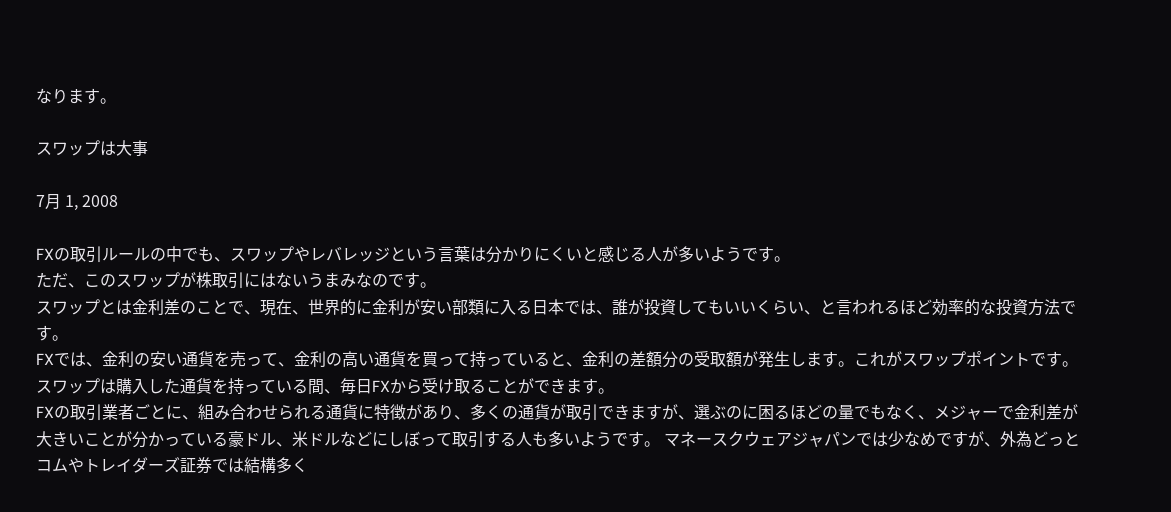なります。

スワップは大事

7月 1, 2008

FXの取引ルールの中でも、スワップやレバレッジという言葉は分かりにくいと感じる人が多いようです。
ただ、このスワップが株取引にはないうまみなのです。
スワップとは金利差のことで、現在、世界的に金利が安い部類に入る日本では、誰が投資してもいいくらい、と言われるほど効率的な投資方法です。
FXでは、金利の安い通貨を売って、金利の高い通貨を買って持っていると、金利の差額分の受取額が発生します。これがスワップポイントです。
スワップは購入した通貨を持っている間、毎日FXから受け取ることができます。
FXの取引業者ごとに、組み合わせられる通貨に特徴があり、多くの通貨が取引できますが、選ぶのに困るほどの量でもなく、メジャーで金利差が大きいことが分かっている豪ドル、米ドルなどにしぼって取引する人も多いようです。 マネースクウェアジャパンでは少なめですが、外為どっとコムやトレイダーズ証券では結構多く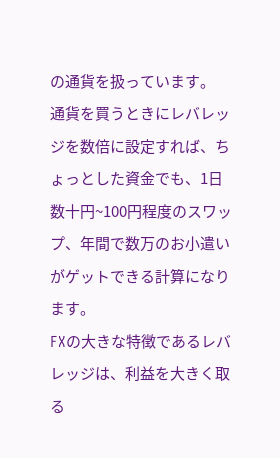の通貨を扱っています。
通貨を買うときにレバレッジを数倍に設定すれば、ちょっとした資金でも、1日数十円~100円程度のスワップ、年間で数万のお小遣いがゲットできる計算になります。
FXの大きな特徴であるレバレッジは、利益を大きく取る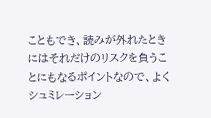こともでき、読みが外れたときにはそれだけのリスクを負うことにもなるポイントなので、よくシュミレーション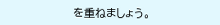を重ねましょう。